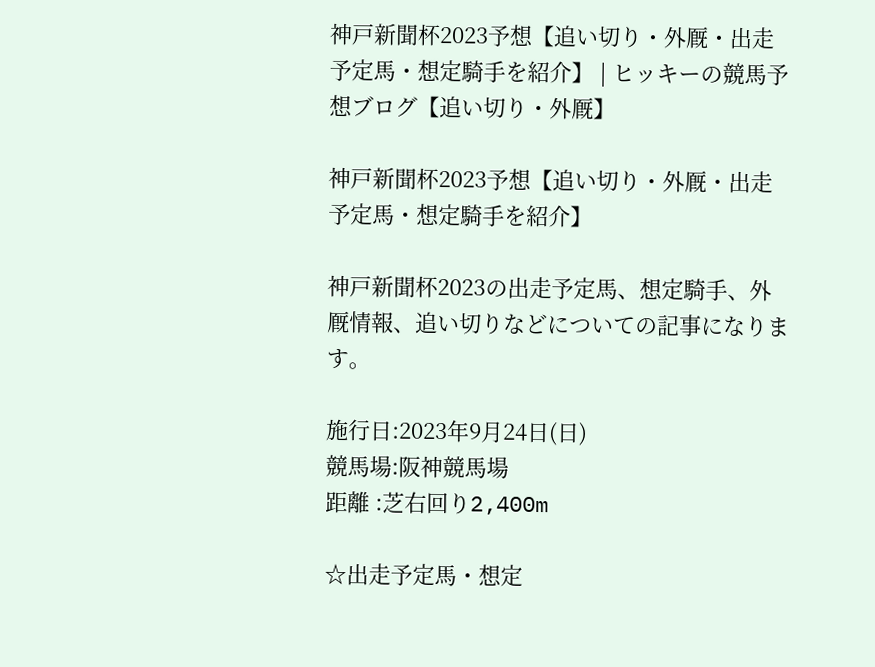神戸新聞杯2023予想【追い切り・外厩・出走予定馬・想定騎手を紹介】 | ヒッキーの競馬予想ブログ【追い切り・外厩】

神戸新聞杯2023予想【追い切り・外厩・出走予定馬・想定騎手を紹介】

神戸新聞杯2023の出走予定馬、想定騎手、外厩情報、追い切りなどについての記事になります。

施行日:2023年9月24日(日)
競馬場:阪神競馬場
距離 :芝右回り2,400m

☆出走予定馬・想定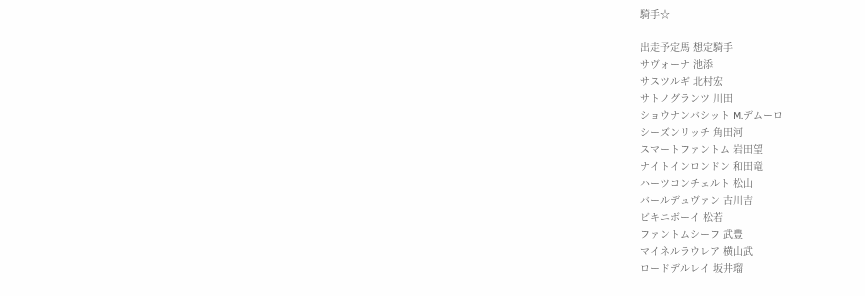騎手☆

出走予定馬 想定騎手
サヴォーナ 池添
サスツルギ 北村宏
サトノグランツ 川田
ショウナンバシット M.デムーロ
シーズンリッチ 角田河
スマートファントム 岩田望
ナイトインロンドン 和田竜
ハーツコンチェルト 松山
バールデュヴァン 古川吉
ビキニボーイ 松若
ファントムシーフ 武豊
マイネルラウレア 横山武
ロードデルレイ 坂井瑠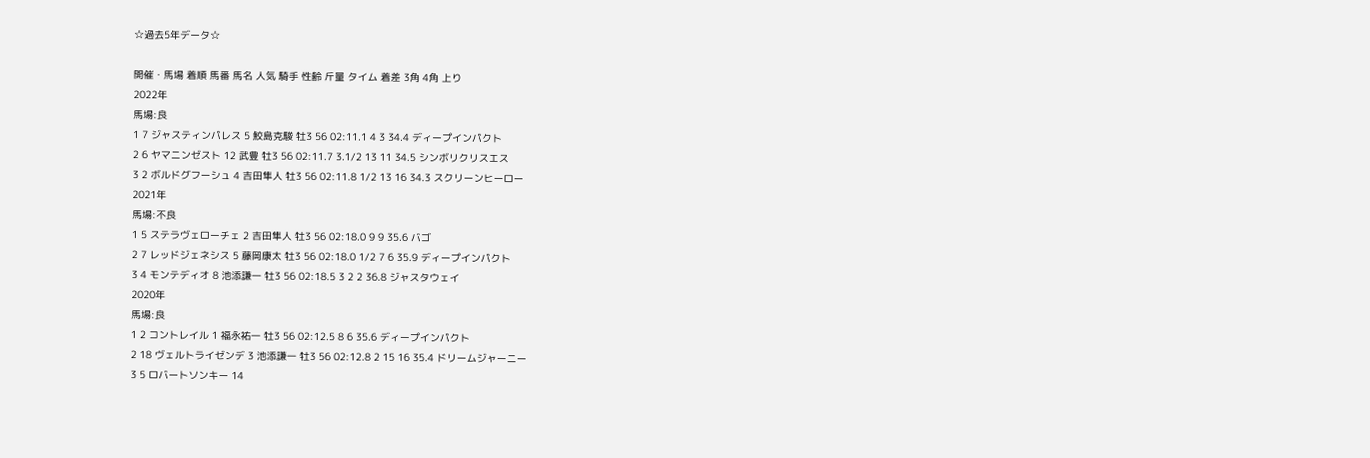☆過去5年データ☆

開催・馬場 着順 馬番 馬名 人気 騎手 性齢 斤量 タイム 着差 3角 4角 上り
2022年
馬場:良
1 7 ジャスティンパレス 5 鮫島克駿 牡3 56 02:11.1 4 3 34.4 ディープインパクト
2 6 ヤマニンゼスト 12 武豊 牡3 56 02:11.7 3.1/2 13 11 34.5 シンボリクリスエス
3 2 ボルドグフーシュ 4 吉田隼人 牡3 56 02:11.8 1/2 13 16 34.3 スクリーンヒーロー
2021年
馬場:不良
1 5 ステラヴェローチェ 2 吉田隼人 牡3 56 02:18.0 9 9 35.6 バゴ
2 7 レッドジェネシス 5 藤岡康太 牡3 56 02:18.0 1/2 7 6 35.9 ディープインパクト
3 4 モンテディオ 8 池添謙一 牡3 56 02:18.5 3 2 2 36.8 ジャスタウェイ
2020年
馬場:良
1 2 コントレイル 1 福永祐一 牡3 56 02:12.5 8 6 35.6 ディープインパクト
2 18 ヴェルトライゼンデ 3 池添謙一 牡3 56 02:12.8 2 15 16 35.4 ドリームジャーニー
3 5 ロバートソンキー 14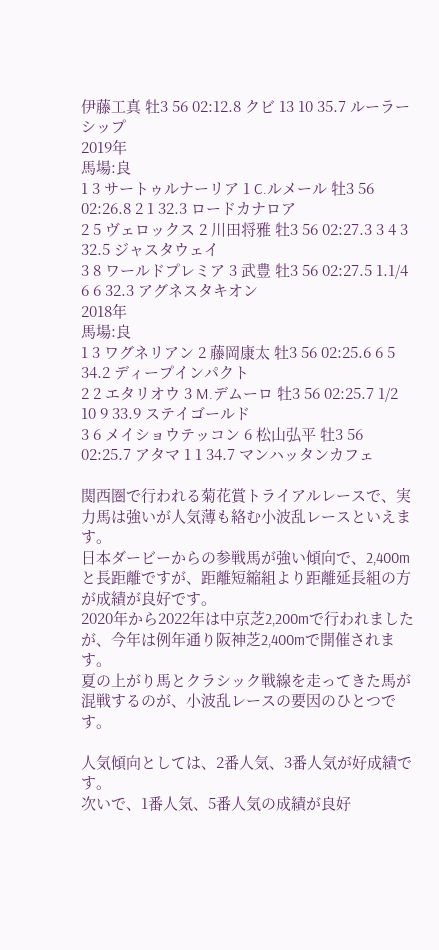伊藤工真 牡3 56 02:12.8 クビ 13 10 35.7 ルーラーシップ
2019年
馬場:良
1 3 サートゥルナーリア 1 C.ルメール 牡3 56 02:26.8 2 1 32.3 ロードカナロア
2 5 ヴェロックス 2 川田将雅 牡3 56 02:27.3 3 4 3 32.5 ジャスタウェイ
3 8 ワールドプレミア 3 武豊 牡3 56 02:27.5 1.1/4 6 6 32.3 アグネスタキオン
2018年
馬場:良
1 3 ワグネリアン 2 藤岡康太 牡3 56 02:25.6 6 5 34.2 ディープインパクト
2 2 エタリオウ 3 M.デムーロ 牡3 56 02:25.7 1/2 10 9 33.9 ステイゴールド
3 6 メイショウテッコン 6 松山弘平 牡3 56 02:25.7 アタマ 1 1 34.7 マンハッタンカフェ

関西圏で行われる菊花賞トライアルレースで、実力馬は強いが人気薄も絡む小波乱レースといえます。
日本ダービーからの参戦馬が強い傾向で、2,400mと長距離ですが、距離短縮組より距離延長組の方が成績が良好です。
2020年から2022年は中京芝2,200mで行われましたが、今年は例年通り阪神芝2,400mで開催されます。
夏の上がり馬とクラシック戦線を走ってきた馬が混戦するのが、小波乱レースの要因のひとつです。

人気傾向としては、2番人気、3番人気が好成績です。
次いで、1番人気、5番人気の成績が良好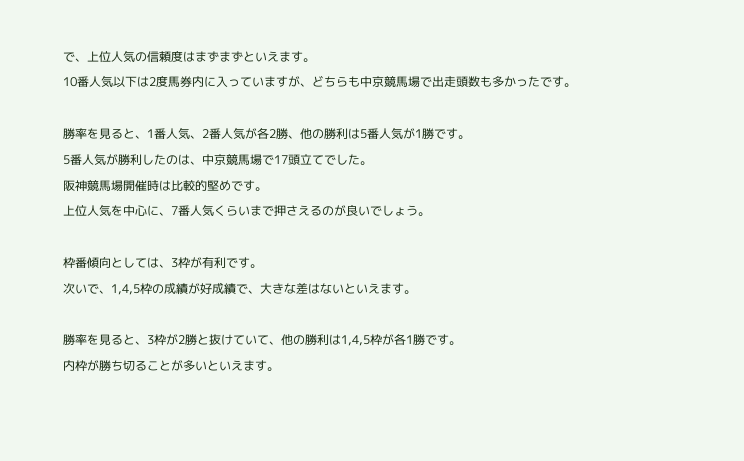で、上位人気の信頼度はまずまずといえます。
10番人気以下は2度馬券内に入っていますが、どちらも中京競馬場で出走頭数も多かったです。

勝率を見ると、1番人気、2番人気が各2勝、他の勝利は5番人気が1勝です。
5番人気が勝利したのは、中京競馬場で17頭立てでした。
阪神競馬場開催時は比較的堅めです。
上位人気を中心に、7番人気くらいまで押さえるのが良いでしょう。

枠番傾向としては、3枠が有利です。
次いで、1,4,5枠の成績が好成績で、大きな差はないといえます。

勝率を見ると、3枠が2勝と抜けていて、他の勝利は1,4,5枠が各1勝です。
内枠が勝ち切ることが多いといえます。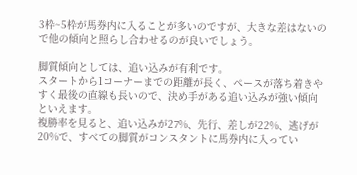3枠~5枠が馬券内に入ることが多いのですが、大きな差はないので他の傾向と照らし合わせるのが良いでしょう。

脚質傾向としては、追い込みが有利です。
スタートから1コーナーまでの距離が長く、ペースが落ち着きやすく最後の直線も長いので、決め手がある追い込みが強い傾向といえます。
複勝率を見ると、追い込みが27%、先行、差しが22%、逃げが20%で、すべての脚質がコンスタントに馬券内に入ってい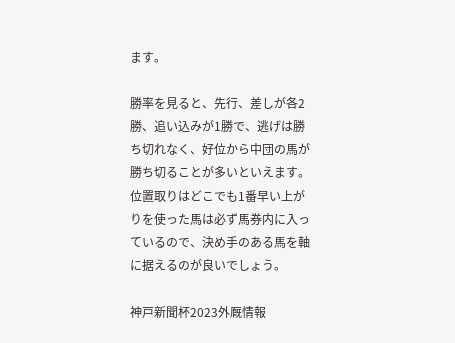ます。

勝率を見ると、先行、差しが各2勝、追い込みが1勝で、逃げは勝ち切れなく、好位から中団の馬が勝ち切ることが多いといえます。
位置取りはどこでも1番早い上がりを使った馬は必ず馬券内に入っているので、決め手のある馬を軸に据えるのが良いでしょう。

神戸新聞杯2023外厩情報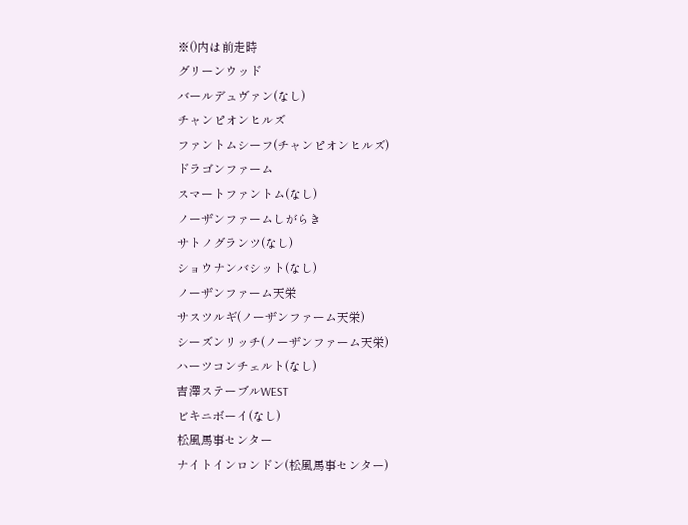※()内は前走時
グリーンウッド
バールデュヴァン(なし)
チャンピオンヒルズ
ファントムシーフ(チャンピオンヒルズ)
ドラゴンファーム
スマートファントム(なし)
ノーザンファームしがらき
サトノグランツ(なし)
ショウナンバシット(なし)
ノーザンファーム天栄
サスツルギ(ノーザンファーム天栄)
シーズンリッチ(ノーザンファーム天栄)
ハーツコンチェルト(なし)
吉澤ステーブルWEST
ビキニボーイ(なし)
松風馬事センター
ナイトインロンドン(松風馬事センター)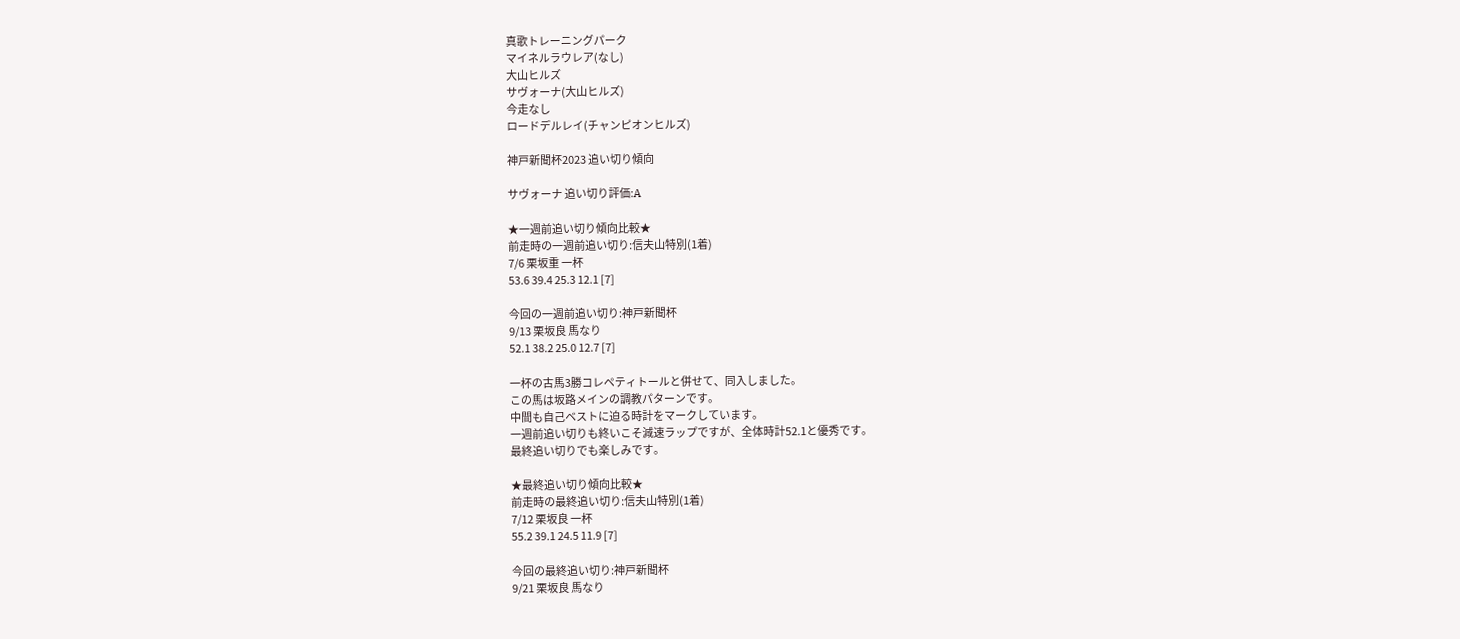真歌トレーニングパーク
マイネルラウレア(なし)
大山ヒルズ
サヴォーナ(大山ヒルズ)
今走なし
ロードデルレイ(チャンピオンヒルズ)

神戸新聞杯2023 追い切り傾向

サヴォーナ 追い切り評価:A

★一週前追い切り傾向比較★
前走時の一週前追い切り:信夫山特別(1着)
7/6 栗坂重 一杯
53.6 39.4 25.3 12.1 [7]

今回の一週前追い切り:神戸新聞杯
9/13 栗坂良 馬なり
52.1 38.2 25.0 12.7 [7]

一杯の古馬3勝コレペティトールと併せて、同入しました。
この馬は坂路メインの調教パターンです。
中間も自己ベストに迫る時計をマークしています。
一週前追い切りも終いこそ減速ラップですが、全体時計52.1と優秀です。
最終追い切りでも楽しみです。

★最終追い切り傾向比較★
前走時の最終追い切り:信夫山特別(1着)
7/12 栗坂良 一杯
55.2 39.1 24.5 11.9 [7]

今回の最終追い切り:神戸新聞杯
9/21 栗坂良 馬なり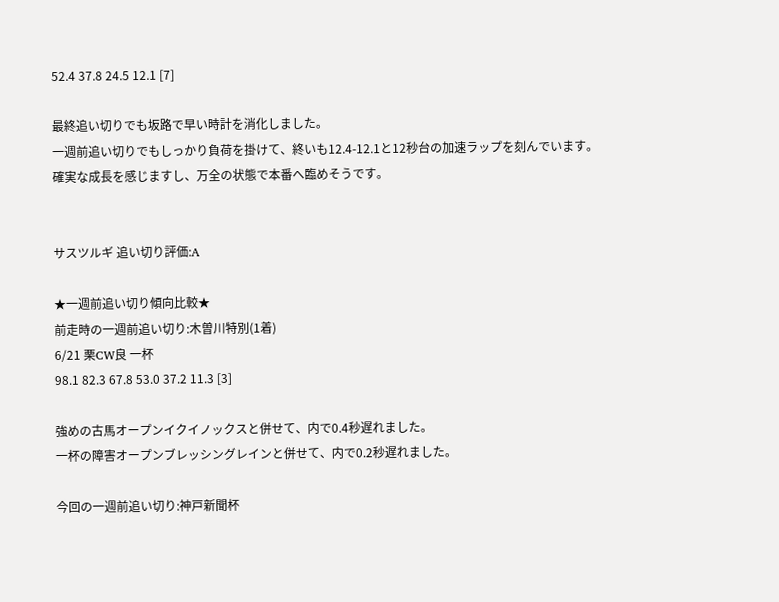52.4 37.8 24.5 12.1 [7]

最終追い切りでも坂路で早い時計を消化しました。
一週前追い切りでもしっかり負荷を掛けて、終いも12.4-12.1と12秒台の加速ラップを刻んでいます。
確実な成長を感じますし、万全の状態で本番へ臨めそうです。


サスツルギ 追い切り評価:A

★一週前追い切り傾向比較★
前走時の一週前追い切り:木曽川特別(1着)
6/21 栗CW良 一杯
98.1 82.3 67.8 53.0 37.2 11.3 [3]

強めの古馬オープンイクイノックスと併せて、内で0.4秒遅れました。
一杯の障害オープンブレッシングレインと併せて、内で0.2秒遅れました。

今回の一週前追い切り:神戸新聞杯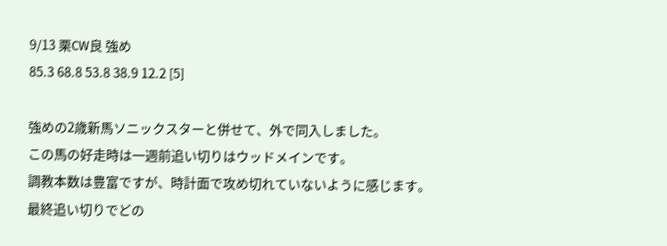9/13 栗CW良 強め
85.3 68.8 53.8 38.9 12.2 [5]

強めの2歳新馬ソニックスターと併せて、外で同入しました。
この馬の好走時は一週前追い切りはウッドメインです。
調教本数は豊富ですが、時計面で攻め切れていないように感じます。
最終追い切りでどの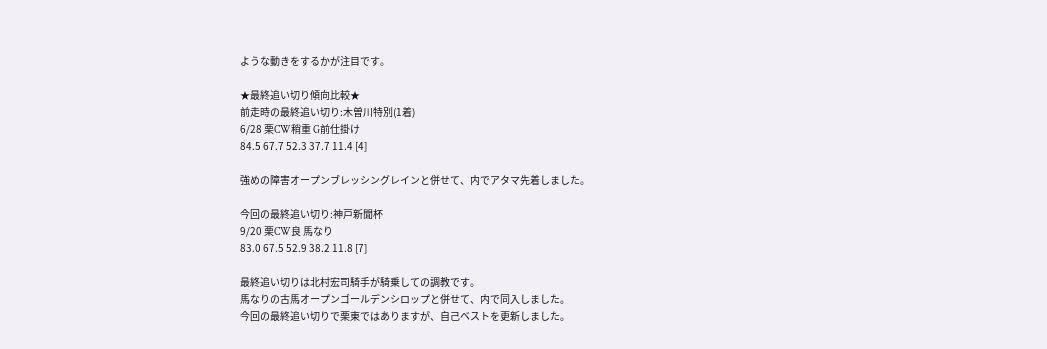ような動きをするかが注目です。

★最終追い切り傾向比較★
前走時の最終追い切り:木曽川特別(1着)
6/28 栗CW稍重 G前仕掛け
84.5 67.7 52.3 37.7 11.4 [4]

強めの障害オープンブレッシングレインと併せて、内でアタマ先着しました。

今回の最終追い切り:神戸新聞杯
9/20 栗CW良 馬なり
83.0 67.5 52.9 38.2 11.8 [7]

最終追い切りは北村宏司騎手が騎乗しての調教です。
馬なりの古馬オープンゴールデンシロップと併せて、内で同入しました。
今回の最終追い切りで栗東ではありますが、自己ベストを更新しました。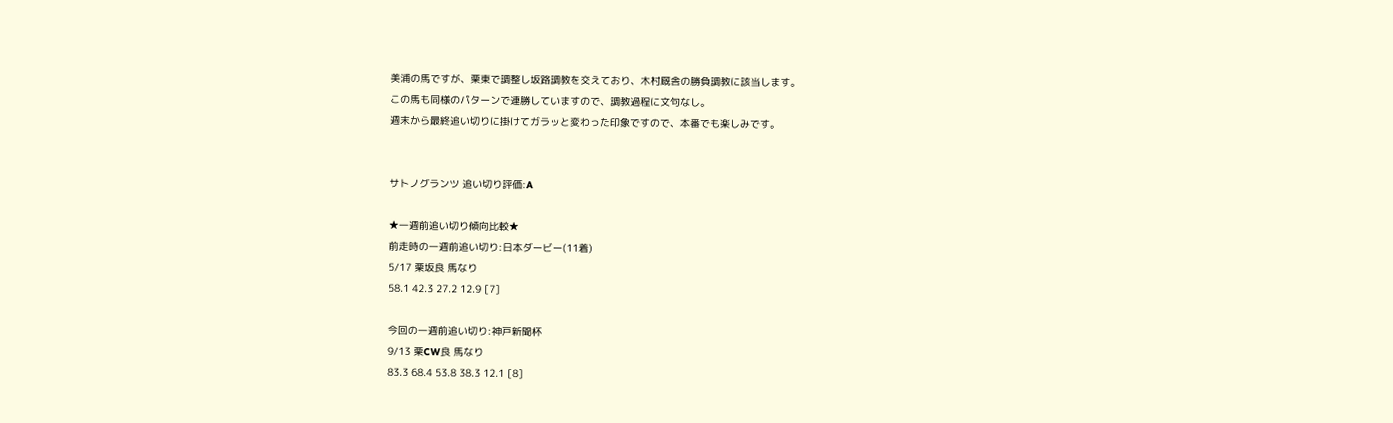美浦の馬ですが、栗東で調整し坂路調教を交えており、木村厩舎の勝負調教に該当します。
この馬も同様のパターンで連勝していますので、調教過程に文句なし。
週末から最終追い切りに掛けてガラッと変わった印象ですので、本番でも楽しみです。


サトノグランツ 追い切り評価:A

★一週前追い切り傾向比較★
前走時の一週前追い切り:日本ダービー(11着)
5/17 栗坂良 馬なり
58.1 42.3 27.2 12.9 [7]

今回の一週前追い切り:神戸新聞杯
9/13 栗CW良 馬なり
83.3 68.4 53.8 38.3 12.1 [8]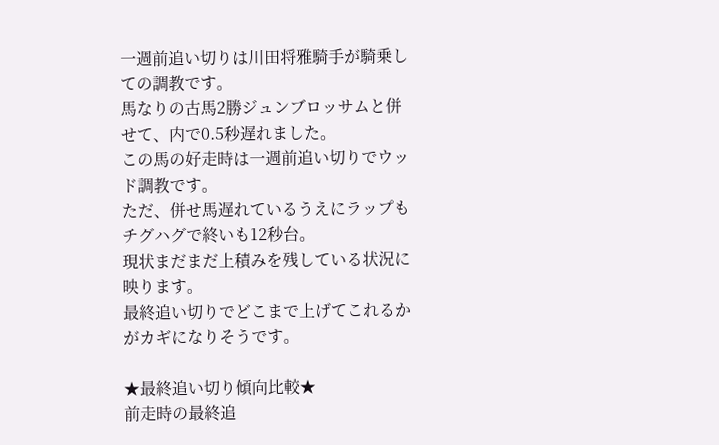一週前追い切りは川田将雅騎手が騎乗しての調教です。
馬なりの古馬2勝ジュンブロッサムと併せて、内で0.5秒遅れました。
この馬の好走時は一週前追い切りでウッド調教です。
ただ、併せ馬遅れているうえにラップもチグハグで終いも12秒台。
現状まだまだ上積みを残している状況に映ります。
最終追い切りでどこまで上げてこれるかがカギになりそうです。

★最終追い切り傾向比較★
前走時の最終追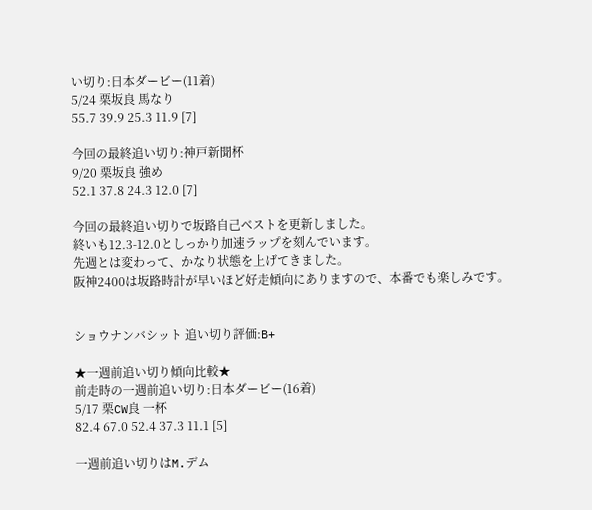い切り:日本ダービー(11着)
5/24 栗坂良 馬なり
55.7 39.9 25.3 11.9 [7]

今回の最終追い切り:神戸新聞杯
9/20 栗坂良 強め
52.1 37.8 24.3 12.0 [7]

今回の最終追い切りで坂路自己ベストを更新しました。
終いも12.3-12.0としっかり加速ラップを刻んでいます。
先週とは変わって、かなり状態を上げてきました。
阪神2400は坂路時計が早いほど好走傾向にありますので、本番でも楽しみです。


ショウナンバシット 追い切り評価:B+

★一週前追い切り傾向比較★
前走時の一週前追い切り:日本ダービー(16着)
5/17 栗CW良 一杯
82.4 67.0 52.4 37.3 11.1 [5]

一週前追い切りはM.デム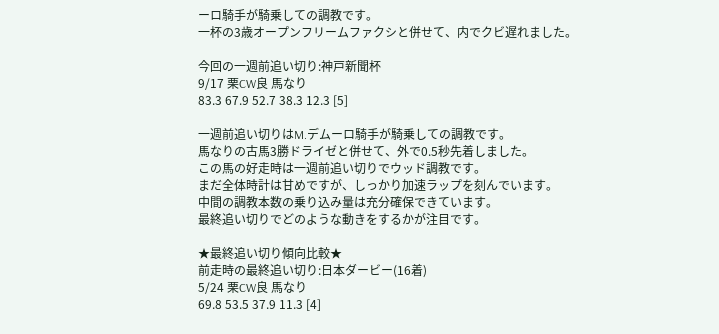ーロ騎手が騎乗しての調教です。
一杯の3歳オープンフリームファクシと併せて、内でクビ遅れました。

今回の一週前追い切り:神戸新聞杯
9/17 栗CW良 馬なり
83.3 67.9 52.7 38.3 12.3 [5]

一週前追い切りはM.デムーロ騎手が騎乗しての調教です。
馬なりの古馬3勝ドライゼと併せて、外で0.5秒先着しました。
この馬の好走時は一週前追い切りでウッド調教です。
まだ全体時計は甘めですが、しっかり加速ラップを刻んでいます。
中間の調教本数の乗り込み量は充分確保できています。
最終追い切りでどのような動きをするかが注目です。

★最終追い切り傾向比較★
前走時の最終追い切り:日本ダービー(16着)
5/24 栗CW良 馬なり
69.8 53.5 37.9 11.3 [4]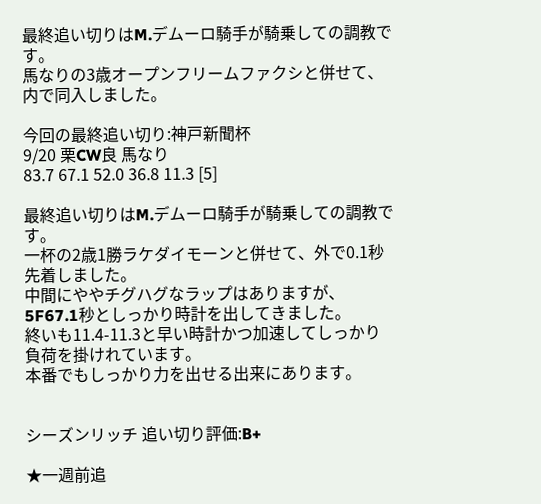最終追い切りはM.デムーロ騎手が騎乗しての調教です。
馬なりの3歳オープンフリームファクシと併せて、内で同入しました。

今回の最終追い切り:神戸新聞杯
9/20 栗CW良 馬なり
83.7 67.1 52.0 36.8 11.3 [5]

最終追い切りはM.デムーロ騎手が騎乗しての調教です。
一杯の2歳1勝ラケダイモーンと併せて、外で0.1秒先着しました。
中間にややチグハグなラップはありますが、5F67.1秒としっかり時計を出してきました。
終いも11.4-11.3と早い時計かつ加速してしっかり負荷を掛けれています。
本番でもしっかり力を出せる出来にあります。


シーズンリッチ 追い切り評価:B+

★一週前追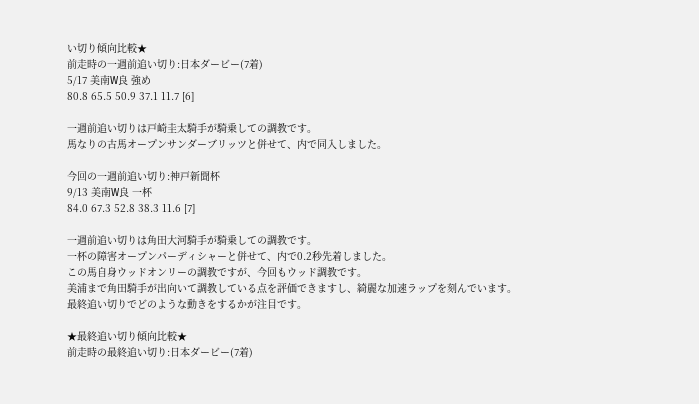い切り傾向比較★
前走時の一週前追い切り:日本ダービー(7着)
5/17 美南W良 強め
80.8 65.5 50.9 37.1 11.7 [6]

一週前追い切りは戸崎圭太騎手が騎乗しての調教です。
馬なりの古馬オープンサンダーブリッツと併せて、内で同入しました。

今回の一週前追い切り:神戸新聞杯
9/13 美南W良 一杯
84.0 67.3 52.8 38.3 11.6 [7]

一週前追い切りは角田大河騎手が騎乗しての調教です。
一杯の障害オープンパーディシャーと併せて、内で0.2秒先着しました。
この馬自身ウッドオンリーの調教ですが、今回もウッド調教です。
美浦まで角田騎手が出向いて調教している点を評価できますし、綺麗な加速ラップを刻んでいます。
最終追い切りでどのような動きをするかが注目です。

★最終追い切り傾向比較★
前走時の最終追い切り:日本ダービー(7着)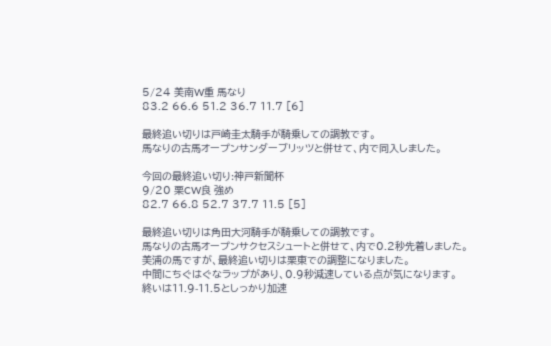5/24 美南W重 馬なり
83.2 66.6 51.2 36.7 11.7 [6]

最終追い切りは戸崎圭太騎手が騎乗しての調教です。
馬なりの古馬オープンサンダーブリッツと併せて、内で同入しました。

今回の最終追い切り:神戸新聞杯
9/20 栗CW良 強め
82.7 66.8 52.7 37.7 11.5 [5]

最終追い切りは角田大河騎手が騎乗しての調教です。
馬なりの古馬オープンサクセスシュートと併せて、内で0.2秒先着しました。
美浦の馬ですが、最終追い切りは栗東での調整になりました。
中間にちぐはぐなラップがあり、0.9秒減速している点が気になります。
終いは11.9-11.5としっかり加速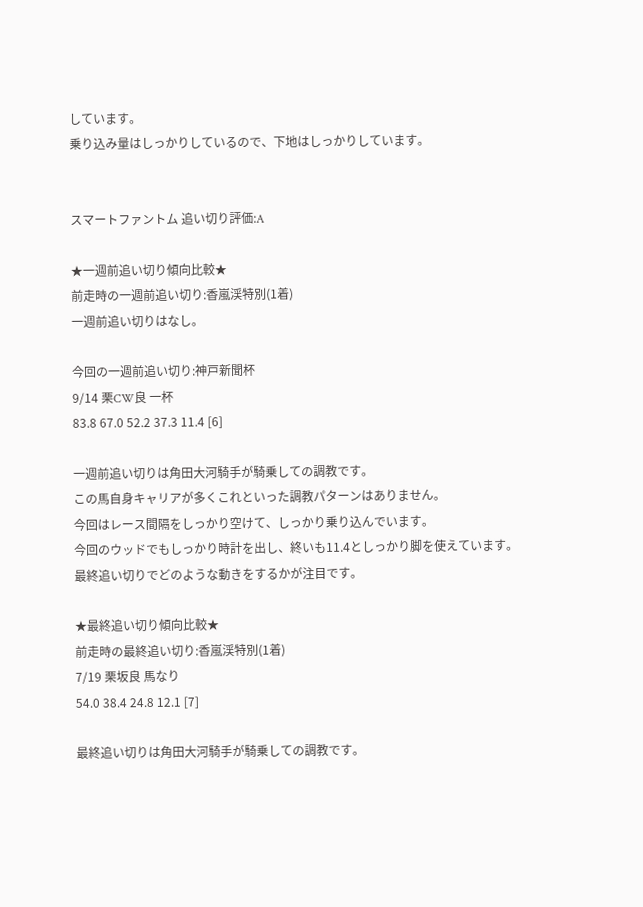しています。
乗り込み量はしっかりしているので、下地はしっかりしています。


スマートファントム 追い切り評価:A

★一週前追い切り傾向比較★
前走時の一週前追い切り:香嵐渓特別(1着)
一週前追い切りはなし。

今回の一週前追い切り:神戸新聞杯
9/14 栗CW良 一杯
83.8 67.0 52.2 37.3 11.4 [6]

一週前追い切りは角田大河騎手が騎乗しての調教です。
この馬自身キャリアが多くこれといった調教パターンはありません。
今回はレース間隔をしっかり空けて、しっかり乗り込んでいます。
今回のウッドでもしっかり時計を出し、終いも11.4としっかり脚を使えています。
最終追い切りでどのような動きをするかが注目です。

★最終追い切り傾向比較★
前走時の最終追い切り:香嵐渓特別(1着)
7/19 栗坂良 馬なり
54.0 38.4 24.8 12.1 [7]

最終追い切りは角田大河騎手が騎乗しての調教です。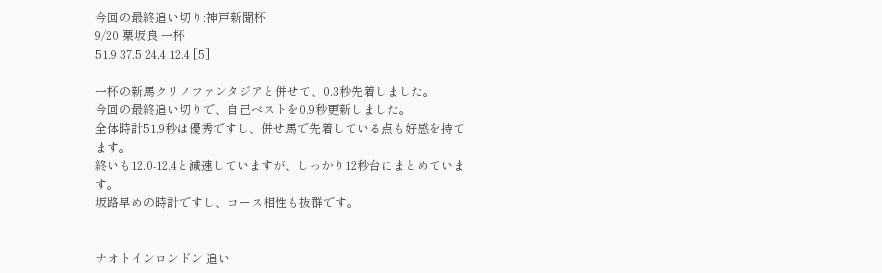今回の最終追い切り:神戸新聞杯
9/20 栗坂良 一杯
51.9 37.5 24.4 12.4 [5]

一杯の新馬クリノファンタジアと併せて、0.3秒先着しました。
今回の最終追い切りで、自己ベストを0.9秒更新しました。
全体時計51.9秒は優秀ですし、併せ馬で先着している点も好感を持てます。
終いも12.0-12.4と減速していますが、しっかり12秒台にまとめています。
坂路早めの時計ですし、コース相性も抜群です。


ナオトインロンドン 追い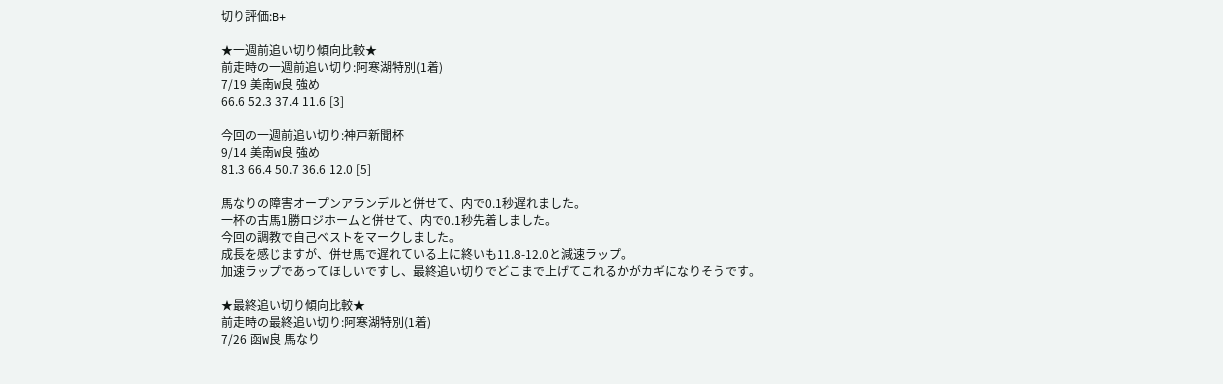切り評価:B+

★一週前追い切り傾向比較★
前走時の一週前追い切り:阿寒湖特別(1着)
7/19 美南W良 強め
66.6 52.3 37.4 11.6 [3]

今回の一週前追い切り:神戸新聞杯
9/14 美南W良 強め
81.3 66.4 50.7 36.6 12.0 [5]

馬なりの障害オープンアランデルと併せて、内で0.1秒遅れました。
一杯の古馬1勝ロジホームと併せて、内で0.1秒先着しました。
今回の調教で自己ベストをマークしました。
成長を感じますが、併せ馬で遅れている上に終いも11.8-12.0と減速ラップ。
加速ラップであってほしいですし、最終追い切りでどこまで上げてこれるかがカギになりそうです。

★最終追い切り傾向比較★
前走時の最終追い切り:阿寒湖特別(1着)
7/26 函W良 馬なり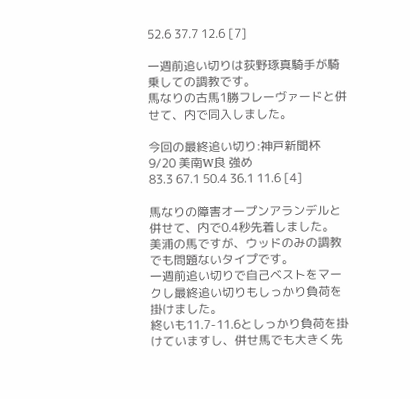52.6 37.7 12.6 [7]

一週前追い切りは荻野琢真騎手が騎乗しての調教です。
馬なりの古馬1勝フレーヴァードと併せて、内で同入しました。

今回の最終追い切り:神戸新聞杯
9/20 美南W良 強め
83.3 67.1 50.4 36.1 11.6 [4]

馬なりの障害オープンアランデルと併せて、内で0.4秒先着しました。
美浦の馬ですが、ウッドのみの調教でも問題ないタイプです。
一週前追い切りで自己ベストをマークし最終追い切りもしっかり負荷を掛けました。
終いも11.7-11.6としっかり負荷を掛けていますし、併せ馬でも大きく先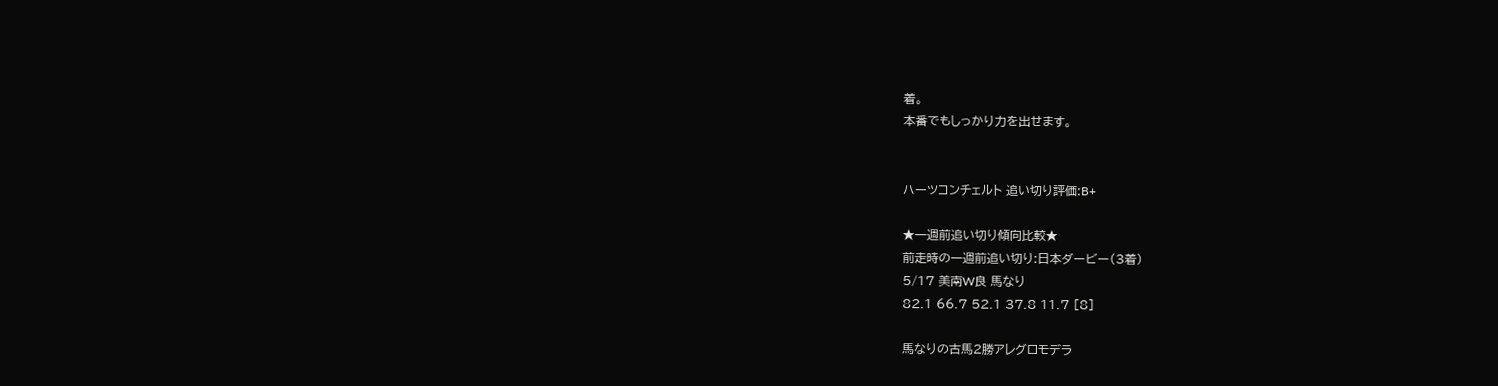着。
本番でもしっかり力を出せます。


ハーツコンチェルト 追い切り評価:B+

★一週前追い切り傾向比較★
前走時の一週前追い切り:日本ダービー(3着)
5/17 美南W良 馬なり
82.1 66.7 52.1 37.8 11.7 [8]

馬なりの古馬2勝アレグロモデラ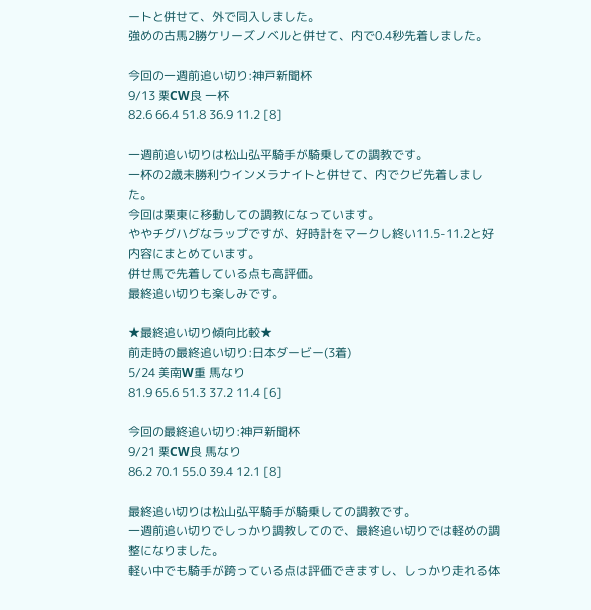ートと併せて、外で同入しました。
強めの古馬2勝ケリーズノベルと併せて、内で0.4秒先着しました。

今回の一週前追い切り:神戸新聞杯
9/13 栗CW良 一杯
82.6 66.4 51.8 36.9 11.2 [8]

一週前追い切りは松山弘平騎手が騎乗しての調教です。
一杯の2歳未勝利ウインメラナイトと併せて、内でクビ先着しました。
今回は栗東に移動しての調教になっています。
ややチグハグなラップですが、好時計をマークし終い11.5-11.2と好内容にまとめています。
併せ馬で先着している点も高評価。
最終追い切りも楽しみです。

★最終追い切り傾向比較★
前走時の最終追い切り:日本ダービー(3着)
5/24 美南W重 馬なり
81.9 65.6 51.3 37.2 11.4 [6]

今回の最終追い切り:神戸新聞杯
9/21 栗CW良 馬なり
86.2 70.1 55.0 39.4 12.1 [8]

最終追い切りは松山弘平騎手が騎乗しての調教です。
一週前追い切りでしっかり調教してので、最終追い切りでは軽めの調整になりました。
軽い中でも騎手が跨っている点は評価できますし、しっかり走れる体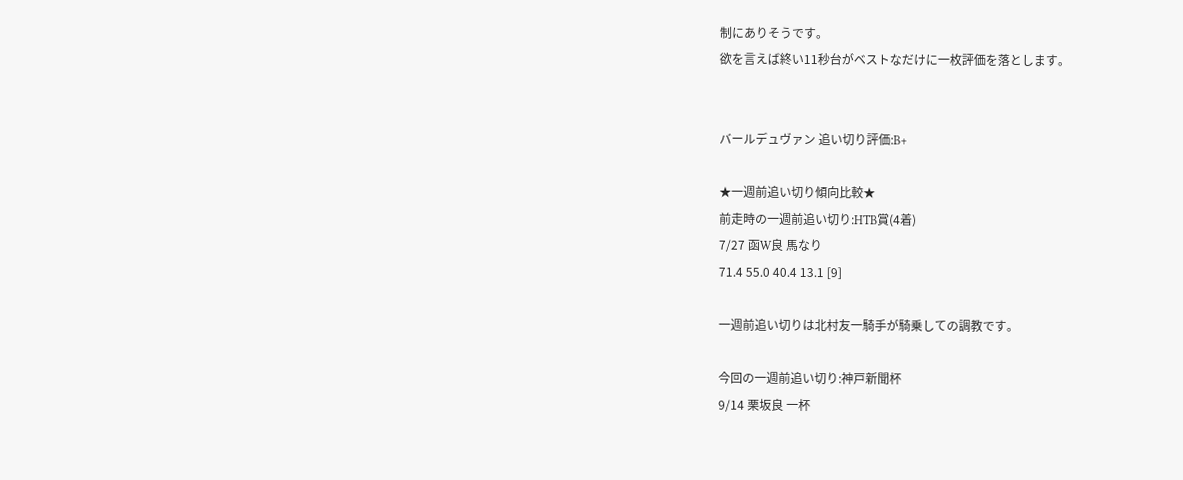制にありそうです。
欲を言えば終い11秒台がベストなだけに一枚評価を落とします。


バールデュヴァン 追い切り評価:B+

★一週前追い切り傾向比較★
前走時の一週前追い切り:HTB賞(4着)
7/27 函W良 馬なり
71.4 55.0 40.4 13.1 [9]

一週前追い切りは北村友一騎手が騎乗しての調教です。

今回の一週前追い切り:神戸新聞杯
9/14 栗坂良 一杯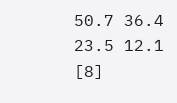50.7 36.4 23.5 12.1 [8]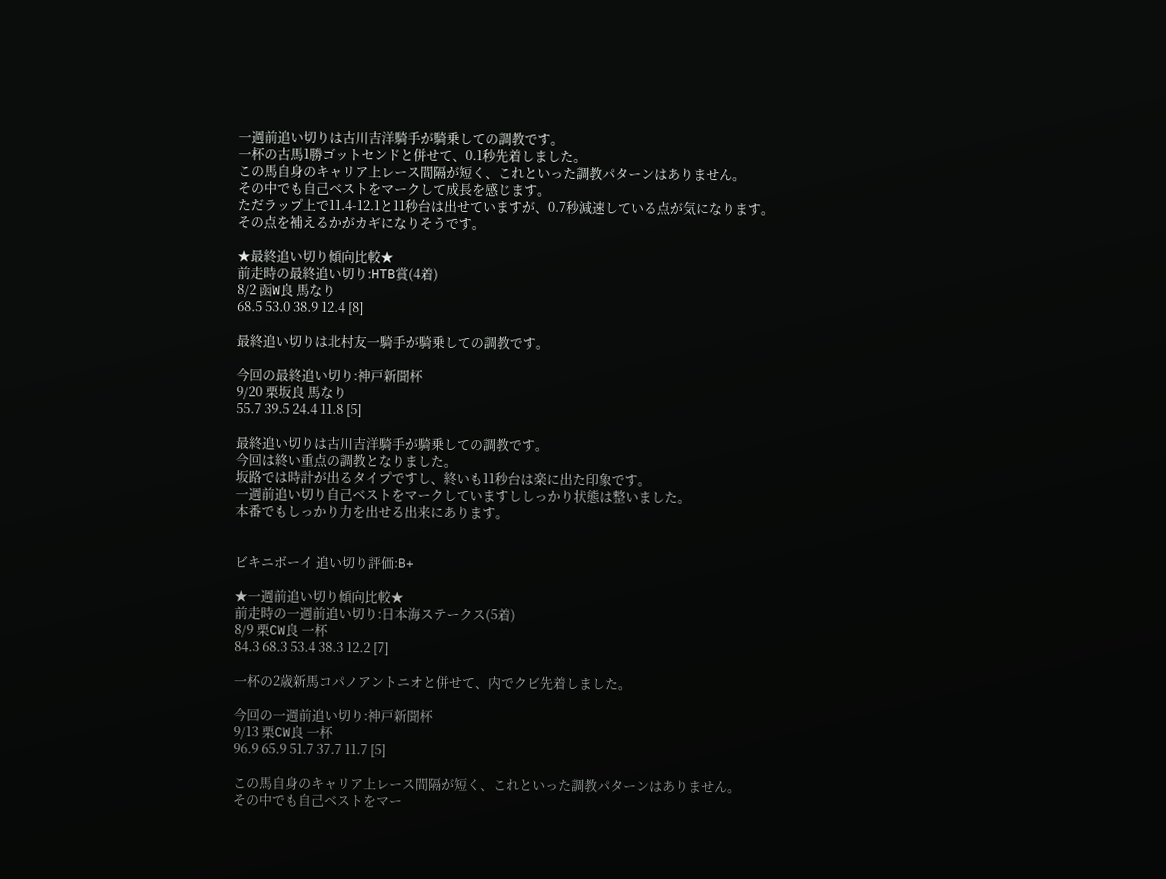一週前追い切りは古川吉洋騎手が騎乗しての調教です。
一杯の古馬1勝ゴットセンドと併せて、0.1秒先着しました。
この馬自身のキャリア上レース間隔が短く、これといった調教パターンはありません。
その中でも自己ベストをマークして成長を感じます。
ただラップ上で11.4-12.1と11秒台は出せていますが、0.7秒減速している点が気になります。
その点を補えるかがカギになりそうです。

★最終追い切り傾向比較★
前走時の最終追い切り:HTB賞(4着)
8/2 函W良 馬なり
68.5 53.0 38.9 12.4 [8]

最終追い切りは北村友一騎手が騎乗しての調教です。

今回の最終追い切り:神戸新聞杯
9/20 栗坂良 馬なり
55.7 39.5 24.4 11.8 [5]

最終追い切りは古川吉洋騎手が騎乗しての調教です。
今回は終い重点の調教となりました。
坂路では時計が出るタイプですし、終いも11秒台は楽に出た印象です。
一週前追い切り自己ベストをマークしていますししっかり状態は整いました。
本番でもしっかり力を出せる出来にあります。


ビキニボーイ 追い切り評価:B+

★一週前追い切り傾向比較★
前走時の一週前追い切り:日本海ステークス(5着)
8/9 栗CW良 一杯
84.3 68.3 53.4 38.3 12.2 [7]

一杯の2歳新馬コパノアントニオと併せて、内でクビ先着しました。

今回の一週前追い切り:神戸新聞杯
9/13 栗CW良 一杯
96.9 65.9 51.7 37.7 11.7 [5]

この馬自身のキャリア上レース間隔が短く、これといった調教パターンはありません。
その中でも自己ベストをマー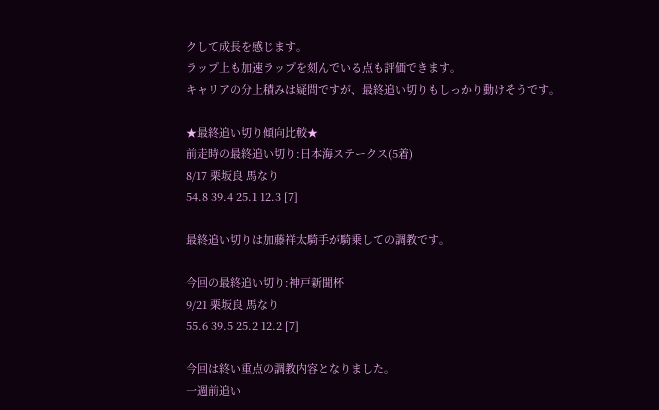クして成長を感じます。
ラップ上も加速ラップを刻んでいる点も評価できます。
キャリアの分上積みは疑問ですが、最終追い切りもしっかり動けそうです。

★最終追い切り傾向比較★
前走時の最終追い切り:日本海ステークス(5着)
8/17 栗坂良 馬なり
54.8 39.4 25.1 12.3 [7]

最終追い切りは加藤祥太騎手が騎乗しての調教です。

今回の最終追い切り:神戸新聞杯
9/21 栗坂良 馬なり
55.6 39.5 25.2 12.2 [7]

今回は終い重点の調教内容となりました。
一週前追い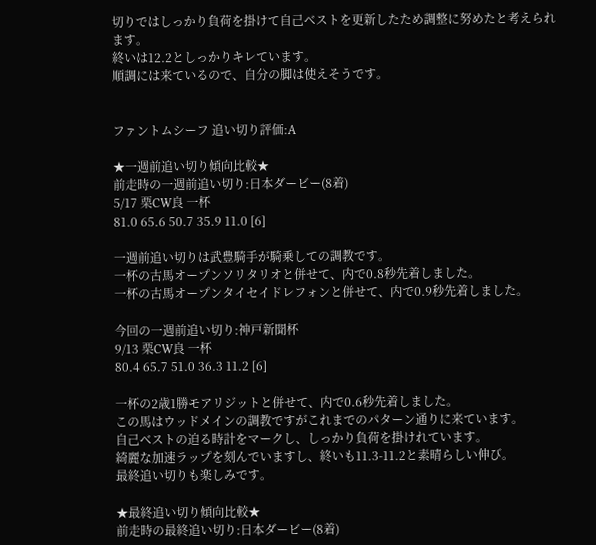切りではしっかり負荷を掛けて自己ベストを更新したため調整に努めたと考えられます。
終いは12.2としっかりキレています。
順調には来ているので、自分の脚は使えそうです。


ファントムシーフ 追い切り評価:A

★一週前追い切り傾向比較★
前走時の一週前追い切り:日本ダービー(8着)
5/17 栗CW良 一杯
81.0 65.6 50.7 35.9 11.0 [6]

一週前追い切りは武豊騎手が騎乗しての調教です。
一杯の古馬オープンソリタリオと併せて、内で0.8秒先着しました。
一杯の古馬オープンタイセイドレフォンと併せて、内で0.9秒先着しました。

今回の一週前追い切り:神戸新聞杯
9/13 栗CW良 一杯
80.4 65.7 51.0 36.3 11.2 [6]

一杯の2歳1勝モアリジットと併せて、内で0.6秒先着しました。
この馬はウッドメインの調教ですがこれまでのパターン通りに来ています。
自己ベストの迫る時計をマークし、しっかり負荷を掛けれています。
綺麗な加速ラップを刻んでいますし、終いも11.3-11.2と素晴らしい伸び。
最終追い切りも楽しみです。

★最終追い切り傾向比較★
前走時の最終追い切り:日本ダービー(8着)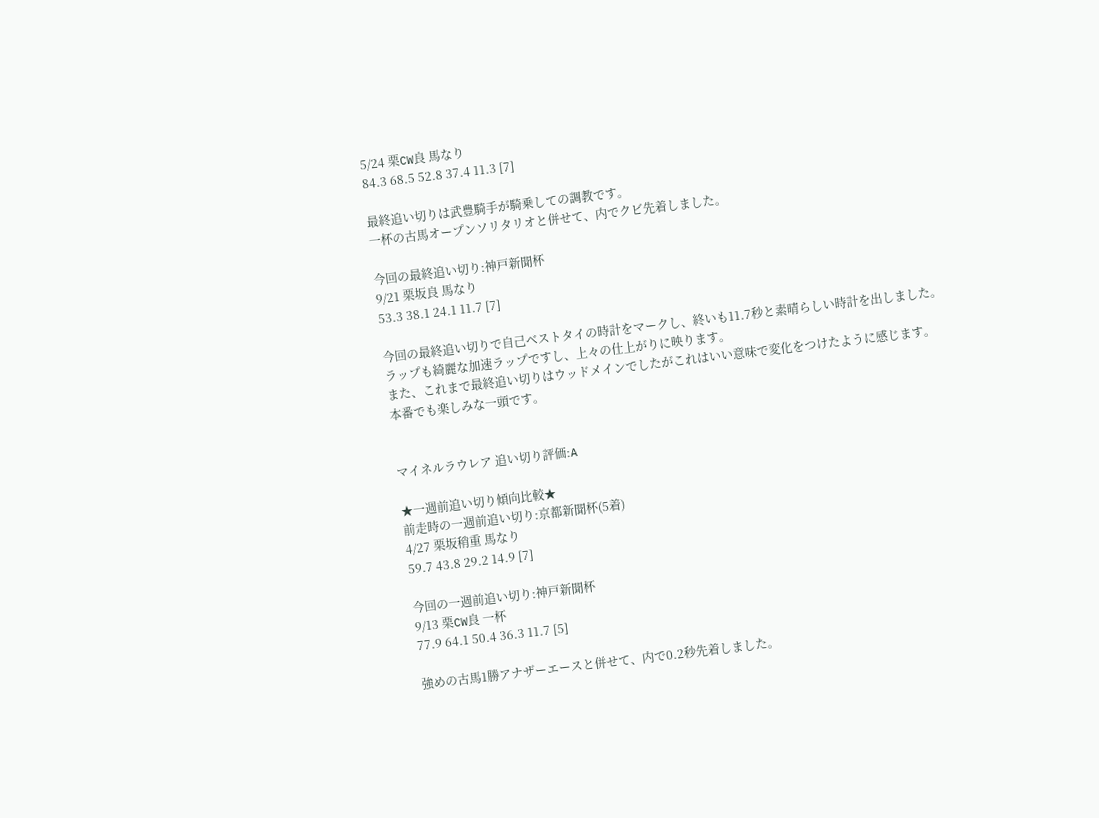5/24 栗CW良 馬なり
84.3 68.5 52.8 37.4 11.3 [7]

最終追い切りは武豊騎手が騎乗しての調教です。
一杯の古馬オープンソリタリオと併せて、内でクビ先着しました。

今回の最終追い切り:神戸新聞杯
9/21 栗坂良 馬なり
53.3 38.1 24.1 11.7 [7]

今回の最終追い切りで自己ベストタイの時計をマークし、終いも11.7秒と素晴らしい時計を出しました。
ラップも綺麗な加速ラップですし、上々の仕上がりに映ります。
また、これまで最終追い切りはウッドメインでしたがこれはいい意味で変化をつけたように感じます。
本番でも楽しみな一頭です。


マイネルラウレア 追い切り評価:A

★一週前追い切り傾向比較★
前走時の一週前追い切り:京都新聞杯(5着)
4/27 栗坂稍重 馬なり
59.7 43.8 29.2 14.9 [7]

今回の一週前追い切り:神戸新聞杯
9/13 栗CW良 一杯
77.9 64.1 50.4 36.3 11.7 [5]

強めの古馬1勝アナザーエースと併せて、内で0.2秒先着しました。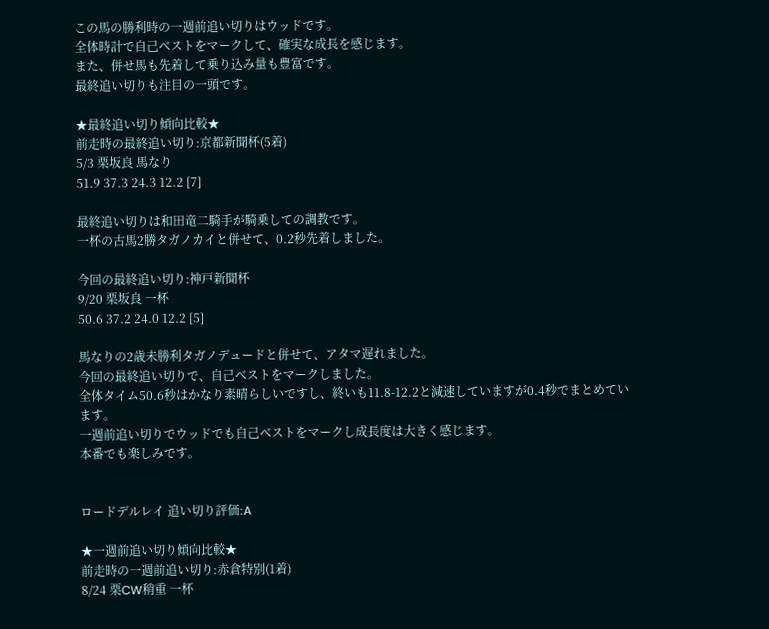この馬の勝利時の一週前追い切りはウッドです。
全体時計で自己ベストをマークして、確実な成長を感じます。
また、併せ馬も先着して乗り込み量も豊富です。
最終追い切りも注目の一頭です。

★最終追い切り傾向比較★
前走時の最終追い切り:京都新聞杯(5着)
5/3 栗坂良 馬なり
51.9 37.3 24.3 12.2 [7]

最終追い切りは和田竜二騎手が騎乗しての調教です。
一杯の古馬2勝タガノカイと併せて、0.2秒先着しました。

今回の最終追い切り:神戸新聞杯
9/20 栗坂良 一杯
50.6 37.2 24.0 12.2 [5]

馬なりの2歳未勝利タガノデュードと併せて、アタマ遅れました。
今回の最終追い切りで、自己ベストをマークしました。
全体タイム50.6秒はかなり素晴らしいですし、終いも11.8-12.2と減速していますが0.4秒でまとめています。
一週前追い切りでウッドでも自己ベストをマークし成長度は大きく感じます。
本番でも楽しみです。


ロードデルレイ 追い切り評価:A

★一週前追い切り傾向比較★
前走時の一週前追い切り:赤倉特別(1着)
8/24 栗CW稍重 一杯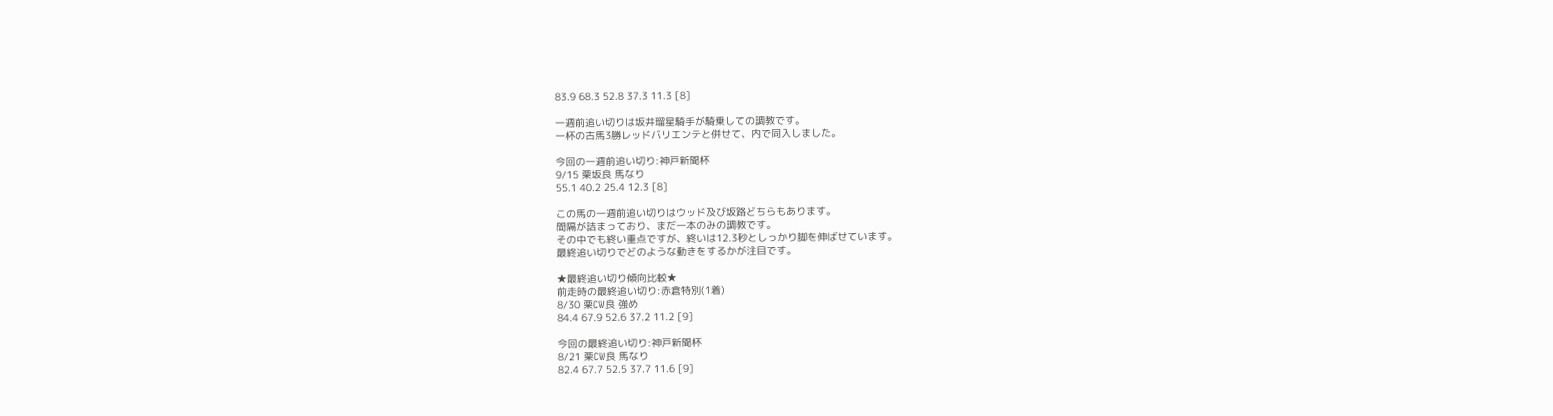83.9 68.3 52.8 37.3 11.3 [8]

一週前追い切りは坂井瑠星騎手が騎乗しての調教です。
一杯の古馬3勝レッドバリエンテと併せて、内で同入しました。

今回の一週前追い切り:神戸新聞杯
9/15 栗坂良 馬なり
55.1 40.2 25.4 12.3 [8]

この馬の一週前追い切りはウッド及び坂路どちらもあります。
間隔が詰まっており、まだ一本のみの調教です。
その中でも終い重点ですが、終いは12.3秒としっかり脚を伸ばせています。
最終追い切りでどのような動きをするかが注目です。

★最終追い切り傾向比較★
前走時の最終追い切り:赤倉特別(1着)
8/30 栗CW良 強め
84.4 67.9 52.6 37.2 11.2 [9]

今回の最終追い切り:神戸新聞杯
8/21 栗CW良 馬なり
82.4 67.7 52.5 37.7 11.6 [9]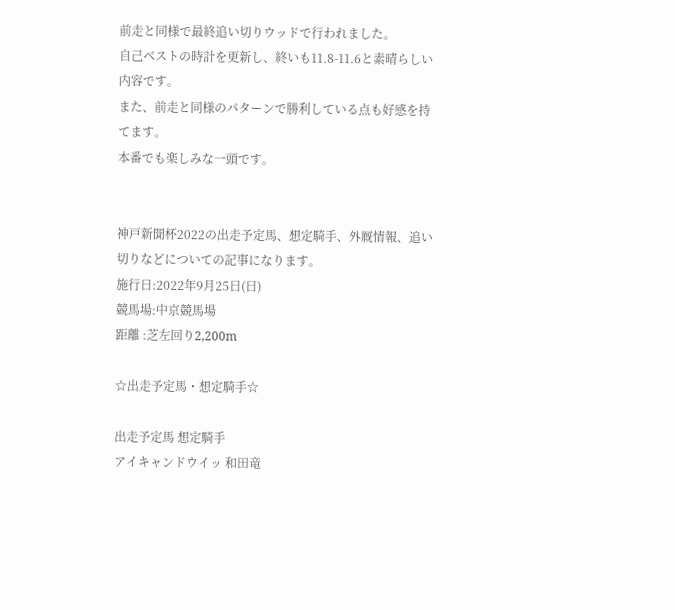前走と同様で最終追い切りウッドで行われました。
自己ベストの時計を更新し、終いも11.8-11.6と素晴らしい内容です。
また、前走と同様のパターンで勝利している点も好感を持てます。
本番でも楽しみな一頭です。


神戸新聞杯2022の出走予定馬、想定騎手、外厩情報、追い切りなどについての記事になります。
施行日:2022年9月25日(日)
競馬場:中京競馬場
距離 :芝左回り2,200m

☆出走予定馬・想定騎手☆

出走予定馬 想定騎手
アイキャンドウイッ 和田竜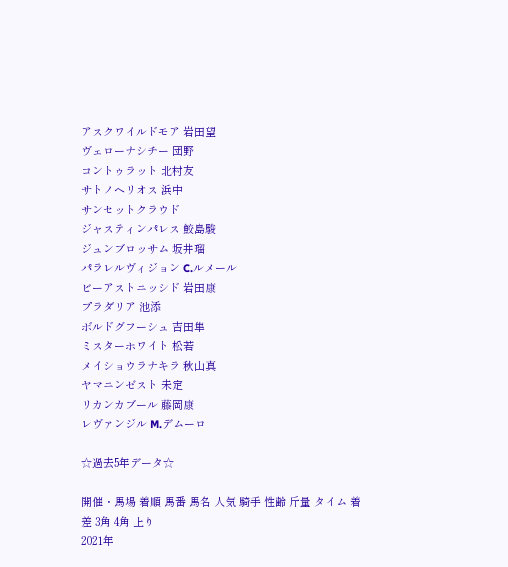アスクワイルドモア 岩田望
ヴェローナシチー 団野
コントゥラット 北村友
サトノヘリオス 浜中
サンセットクラウド
ジャスティンパレス 鮫島駿
ジュンブロッサム 坂井瑠
パラレルヴィジョン C.ルメール
ビーアストニッシド 岩田康
プラダリア 池添
ボルドグフーシュ 吉田隼
ミスターホワイト 松若
メイショウラナキラ 秋山真
ヤマニンゼスト 未定
リカンカブール 藤岡康
レヴァンジル M.デムーロ

☆過去5年データ☆

開催・馬場 着順 馬番 馬名 人気 騎手 性齢 斤量 タイム 着差 3角 4角 上り
2021年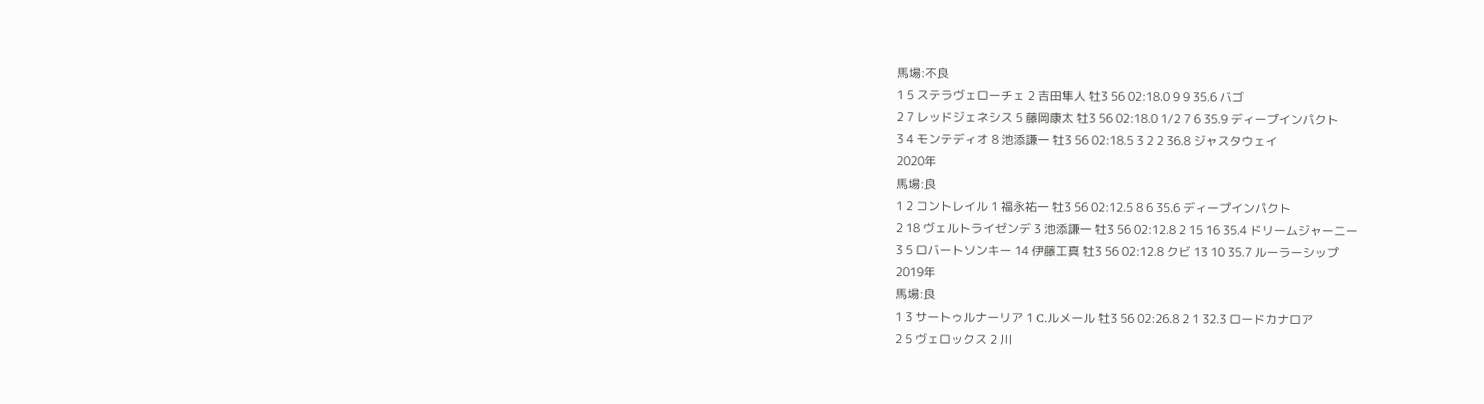馬場:不良
1 5 ステラヴェローチェ 2 吉田隼人 牡3 56 02:18.0 9 9 35.6 バゴ
2 7 レッドジェネシス 5 藤岡康太 牡3 56 02:18.0 1/2 7 6 35.9 ディープインパクト
3 4 モンテディオ 8 池添謙一 牡3 56 02:18.5 3 2 2 36.8 ジャスタウェイ
2020年
馬場:良
1 2 コントレイル 1 福永祐一 牡3 56 02:12.5 8 6 35.6 ディープインパクト
2 18 ヴェルトライゼンデ 3 池添謙一 牡3 56 02:12.8 2 15 16 35.4 ドリームジャーニー
3 5 ロバートソンキー 14 伊藤工真 牡3 56 02:12.8 クビ 13 10 35.7 ルーラーシップ
2019年
馬場:良
1 3 サートゥルナーリア 1 C.ルメール 牡3 56 02:26.8 2 1 32.3 ロードカナロア
2 5 ヴェロックス 2 川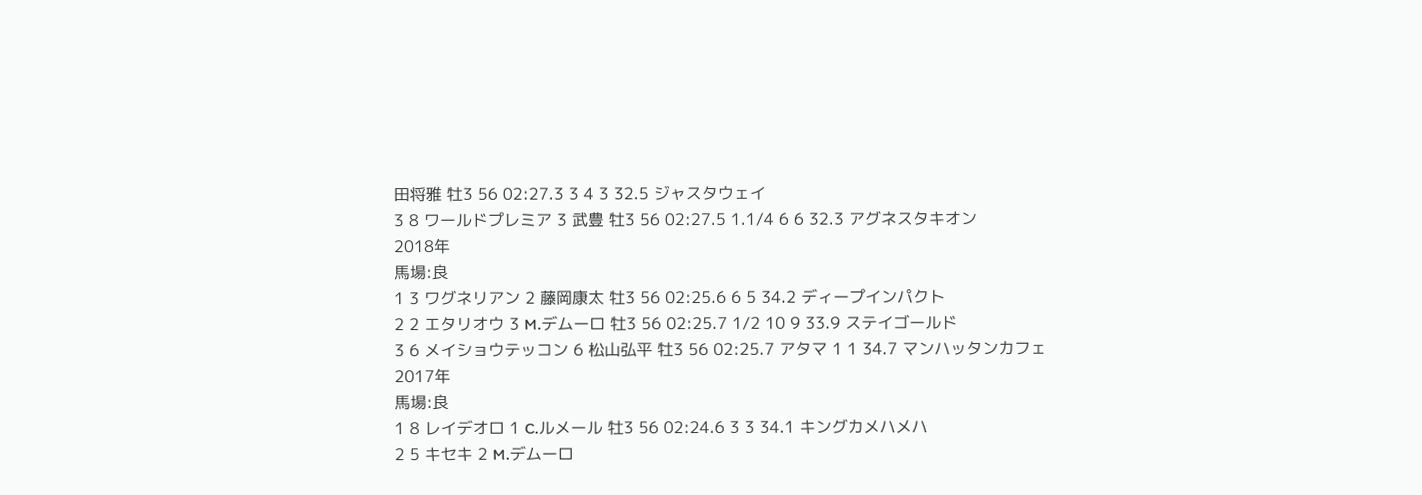田将雅 牡3 56 02:27.3 3 4 3 32.5 ジャスタウェイ
3 8 ワールドプレミア 3 武豊 牡3 56 02:27.5 1.1/4 6 6 32.3 アグネスタキオン
2018年
馬場:良
1 3 ワグネリアン 2 藤岡康太 牡3 56 02:25.6 6 5 34.2 ディープインパクト
2 2 エタリオウ 3 M.デムーロ 牡3 56 02:25.7 1/2 10 9 33.9 ステイゴールド
3 6 メイショウテッコン 6 松山弘平 牡3 56 02:25.7 アタマ 1 1 34.7 マンハッタンカフェ
2017年
馬場:良
1 8 レイデオロ 1 C.ルメール 牡3 56 02:24.6 3 3 34.1 キングカメハメハ
2 5 キセキ 2 M.デムーロ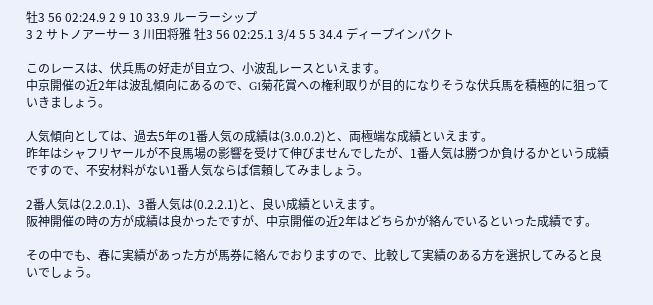牡3 56 02:24.9 2 9 10 33.9 ルーラーシップ
3 2 サトノアーサー 3 川田将雅 牡3 56 02:25.1 3/4 5 5 34.4 ディープインパクト

このレースは、伏兵馬の好走が目立つ、小波乱レースといえます。
中京開催の近2年は波乱傾向にあるので、G1菊花賞への権利取りが目的になりそうな伏兵馬を積極的に狙っていきましょう。

人気傾向としては、過去5年の1番人気の成績は(3.0.0.2)と、両極端な成績といえます。
昨年はシャフリヤールが不良馬場の影響を受けて伸びませんでしたが、1番人気は勝つか負けるかという成績ですので、不安材料がない1番人気ならば信頼してみましょう。

2番人気は(2.2.0.1)、3番人気は(0.2.2.1)と、良い成績といえます。
阪神開催の時の方が成績は良かったですが、中京開催の近2年はどちらかが絡んでいるといった成績です。

その中でも、春に実績があった方が馬券に絡んでおりますので、比較して実績のある方を選択してみると良いでしょう。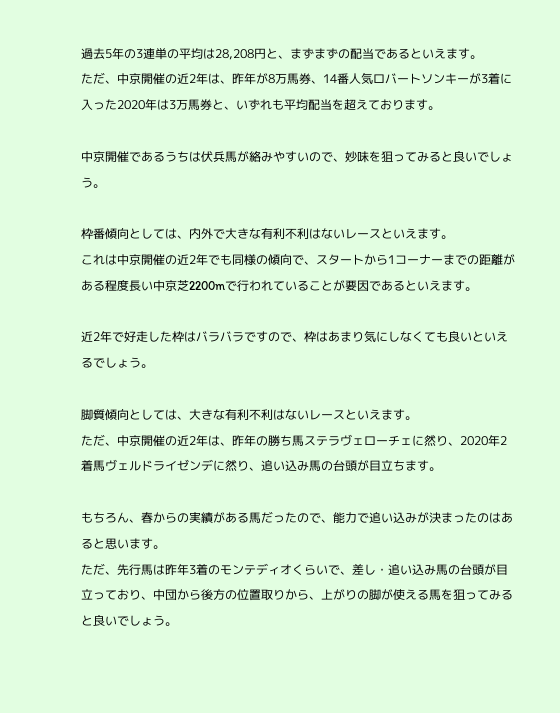過去5年の3連単の平均は28,208円と、まずまずの配当であるといえます。
ただ、中京開催の近2年は、昨年が8万馬券、14番人気ロバートソンキーが3着に入った2020年は3万馬券と、いずれも平均配当を超えております。

中京開催であるうちは伏兵馬が絡みやすいので、妙味を狙ってみると良いでしょう。

枠番傾向としては、内外で大きな有利不利はないレースといえます。
これは中京開催の近2年でも同様の傾向で、スタートから1コーナーまでの距離がある程度長い中京芝2200mで行われていることが要因であるといえます。

近2年で好走した枠はバラバラですので、枠はあまり気にしなくても良いといえるでしょう。

脚質傾向としては、大きな有利不利はないレースといえます。
ただ、中京開催の近2年は、昨年の勝ち馬ステラヴェローチェに然り、2020年2着馬ヴェルドライゼンデに然り、追い込み馬の台頭が目立ちます。

もちろん、春からの実績がある馬だったので、能力で追い込みが決まったのはあると思います。
ただ、先行馬は昨年3着のモンテディオくらいで、差し・追い込み馬の台頭が目立っており、中団から後方の位置取りから、上がりの脚が使える馬を狙ってみると良いでしょう。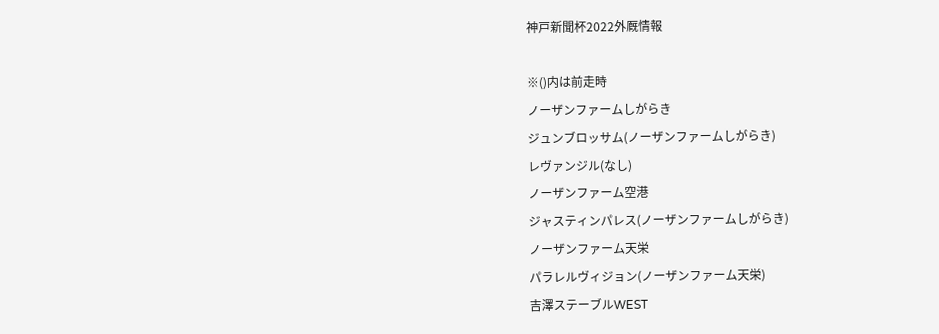神戸新聞杯2022外厩情報

※()内は前走時
ノーザンファームしがらき
ジュンブロッサム(ノーザンファームしがらき)
レヴァンジル(なし)
ノーザンファーム空港
ジャスティンパレス(ノーザンファームしがらき)
ノーザンファーム天栄
パラレルヴィジョン(ノーザンファーム天栄)
吉澤ステーブルWEST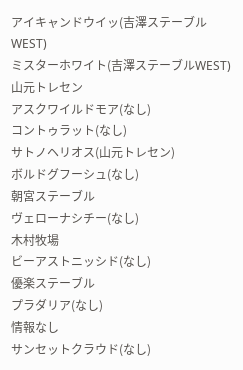アイキャンドウイッ(吉澤ステーブルWEST)
ミスターホワイト(吉澤ステーブルWEST)
山元トレセン
アスクワイルドモア(なし)
コントゥラット(なし)
サトノヘリオス(山元トレセン)
ボルドグフーシュ(なし)
朝宮ステーブル
ヴェローナシチー(なし)
木村牧場
ビーアストニッシド(なし)
優楽ステーブル
プラダリア(なし)
情報なし
サンセットクラウド(なし)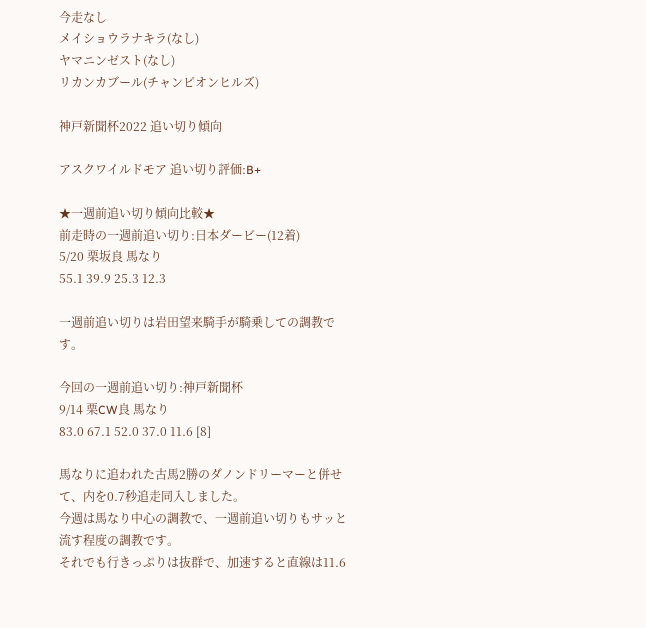今走なし
メイショウラナキラ(なし)
ヤマニンゼスト(なし)
リカンカブール(チャンピオンヒルズ)

神戸新聞杯2022 追い切り傾向

アスクワイルドモア 追い切り評価:B+

★一週前追い切り傾向比較★
前走時の一週前追い切り:日本ダービー(12着)
5/20 栗坂良 馬なり
55.1 39.9 25.3 12.3

一週前追い切りは岩田望来騎手が騎乗しての調教です。

今回の一週前追い切り:神戸新聞杯
9/14 栗CW良 馬なり
83.0 67.1 52.0 37.0 11.6 [8]

馬なりに追われた古馬2勝のダノンドリーマーと併せて、内を0.7秒追走同入しました。
今週は馬なり中心の調教で、一週前追い切りもサッと流す程度の調教です。
それでも行きっぷりは抜群で、加速すると直線は11.6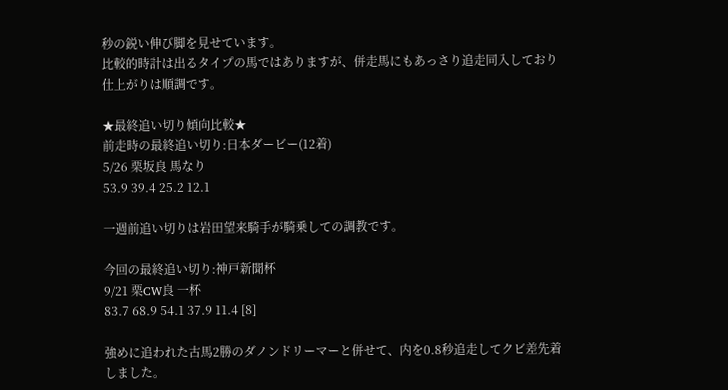秒の鋭い伸び脚を見せています。
比較的時計は出るタイプの馬ではありますが、併走馬にもあっさり追走同入しており仕上がりは順調です。

★最終追い切り傾向比較★
前走時の最終追い切り:日本ダービー(12着)
5/26 栗坂良 馬なり
53.9 39.4 25.2 12.1

一週前追い切りは岩田望来騎手が騎乗しての調教です。

今回の最終追い切り:神戸新聞杯
9/21 栗CW良 一杯
83.7 68.9 54.1 37.9 11.4 [8]

強めに追われた古馬2勝のダノンドリーマーと併せて、内を0.8秒追走してクビ差先着しました。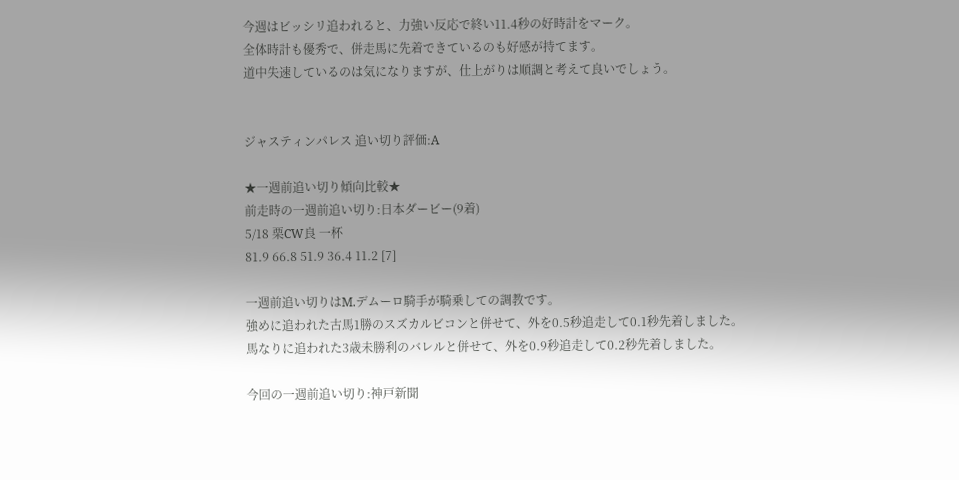今週はビッシリ追われると、力強い反応で終い11.4秒の好時計をマーク。
全体時計も優秀で、併走馬に先着できているのも好感が持てます。
道中失速しているのは気になりますが、仕上がりは順調と考えて良いでしょう。


ジャスティンパレス 追い切り評価:A

★一週前追い切り傾向比較★
前走時の一週前追い切り:日本ダービー(9着)
5/18 栗CW良 一杯
81.9 66.8 51.9 36.4 11.2 [7]

一週前追い切りはM.デムーロ騎手が騎乗しての調教です。
強めに追われた古馬1勝のスズカルビコンと併せて、外を0.5秒追走して0.1秒先着しました。
馬なりに追われた3歳未勝利のバレルと併せて、外を0.9秒追走して0.2秒先着しました。

今回の一週前追い切り:神戸新聞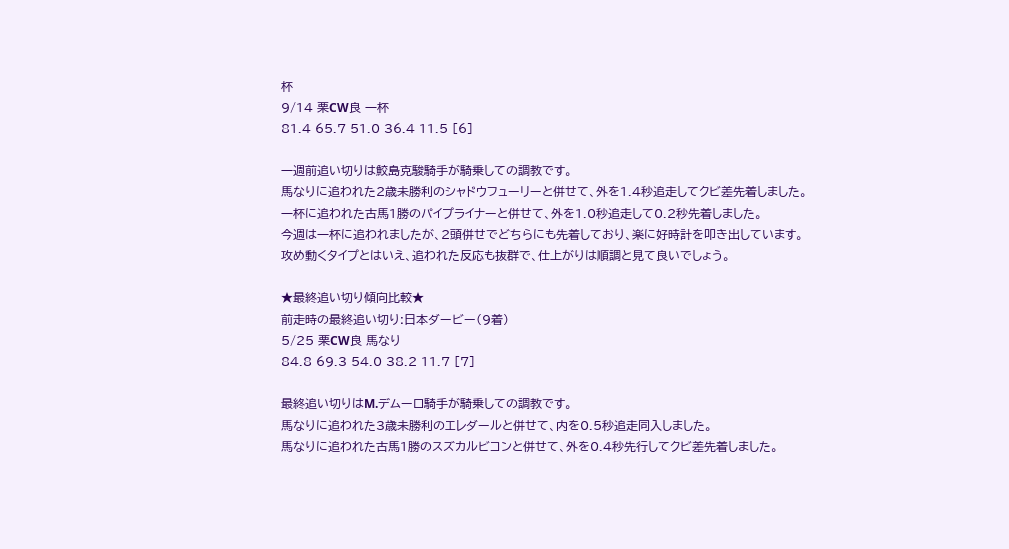杯
9/14 栗CW良 一杯
81.4 65.7 51.0 36.4 11.5 [6]

一週前追い切りは鮫島克駿騎手が騎乗しての調教です。
馬なりに追われた2歳未勝利のシャドウフューリーと併せて、外を1.4秒追走してクビ差先着しました。
一杯に追われた古馬1勝のパイプライナーと併せて、外を1.0秒追走して0.2秒先着しました。
今週は一杯に追われましたが、2頭併せでどちらにも先着しており、楽に好時計を叩き出しています。
攻め動くタイプとはいえ、追われた反応も抜群で、仕上がりは順調と見て良いでしょう。

★最終追い切り傾向比較★
前走時の最終追い切り:日本ダービー(9着)
5/25 栗CW良 馬なり
84.8 69.3 54.0 38.2 11.7 [7]

最終追い切りはM.デムーロ騎手が騎乗しての調教です。
馬なりに追われた3歳未勝利のエレダールと併せて、内を0.5秒追走同入しました。
馬なりに追われた古馬1勝のスズカルビコンと併せて、外を0.4秒先行してクビ差先着しました。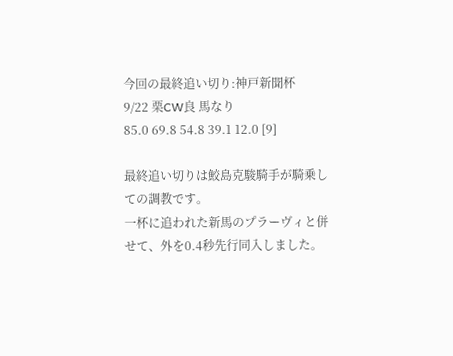今回の最終追い切り:神戸新聞杯
9/22 栗CW良 馬なり
85.0 69.8 54.8 39.1 12.0 [9]

最終追い切りは鮫島克駿騎手が騎乗しての調教です。
一杯に追われた新馬のプラーヴィと併せて、外を0.4秒先行同入しました。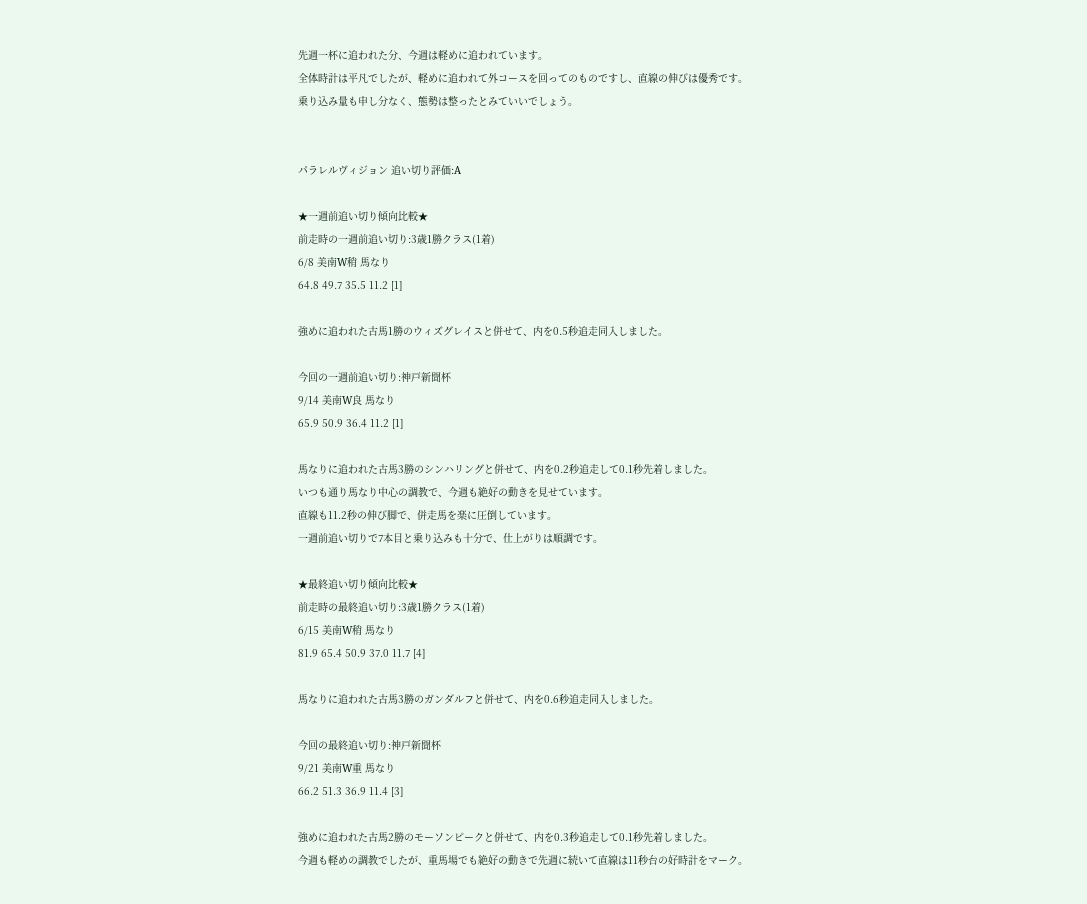先週一杯に追われた分、今週は軽めに追われています。
全体時計は平凡でしたが、軽めに追われて外コースを回ってのものですし、直線の伸びは優秀です。
乗り込み量も申し分なく、態勢は整ったとみていいでしょう。


パラレルヴィジョン 追い切り評価:A

★一週前追い切り傾向比較★
前走時の一週前追い切り:3歳1勝クラス(1着)
6/8 美南W稍 馬なり
64.8 49.7 35.5 11.2 [1]

強めに追われた古馬1勝のウィズグレイスと併せて、内を0.5秒追走同入しました。

今回の一週前追い切り:神戸新聞杯
9/14 美南W良 馬なり
65.9 50.9 36.4 11.2 [1]

馬なりに追われた古馬3勝のシンハリングと併せて、内を0.2秒追走して0.1秒先着しました。
いつも通り馬なり中心の調教で、今週も絶好の動きを見せています。
直線も11.2秒の伸び脚で、併走馬を楽に圧倒しています。
一週前追い切りで7本目と乗り込みも十分で、仕上がりは順調です。

★最終追い切り傾向比較★
前走時の最終追い切り:3歳1勝クラス(1着)
6/15 美南W稍 馬なり
81.9 65.4 50.9 37.0 11.7 [4]

馬なりに追われた古馬3勝のガンダルフと併せて、内を0.6秒追走同入しました。

今回の最終追い切り:神戸新聞杯
9/21 美南W重 馬なり
66.2 51.3 36.9 11.4 [3]

強めに追われた古馬2勝のモーソンピークと併せて、内を0.3秒追走して0.1秒先着しました。
今週も軽めの調教でしたが、重馬場でも絶好の動きで先週に続いて直線は11秒台の好時計をマーク。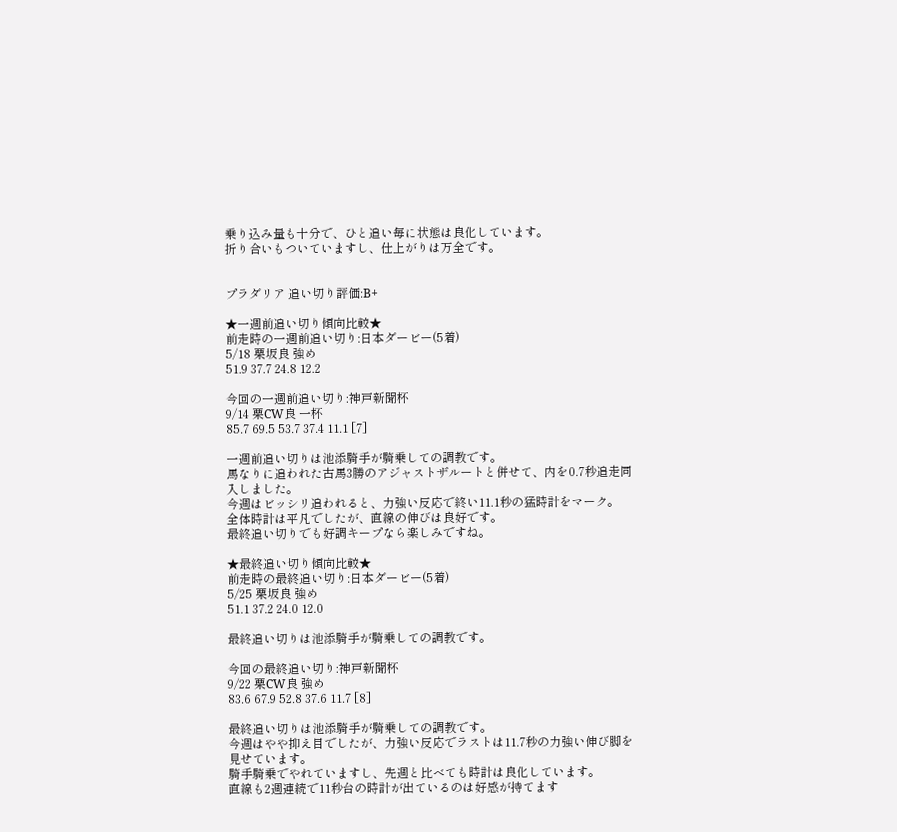乗り込み量も十分で、ひと追い毎に状態は良化しています。
折り合いもついていますし、仕上がりは万全です。


プラダリア 追い切り評価:B+

★一週前追い切り傾向比較★
前走時の一週前追い切り:日本ダービー(5着)
5/18 栗坂良 強め
51.9 37.7 24.8 12.2

今回の一週前追い切り:神戸新聞杯
9/14 栗CW良 一杯
85.7 69.5 53.7 37.4 11.1 [7]

一週前追い切りは池添騎手が騎乗しての調教です。
馬なりに追われた古馬3勝のアジャストザルートと併せて、内を0.7秒追走同入しました。
今週はビッシリ追われると、力強い反応で終い11.1秒の猛時計をマーク。
全体時計は平凡でしたが、直線の伸びは良好です。
最終追い切りでも好調キープなら楽しみですね。

★最終追い切り傾向比較★
前走時の最終追い切り:日本ダービー(5着)
5/25 栗坂良 強め
51.1 37.2 24.0 12.0

最終追い切りは池添騎手が騎乗しての調教です。

今回の最終追い切り:神戸新聞杯
9/22 栗CW良 強め
83.6 67.9 52.8 37.6 11.7 [8]

最終追い切りは池添騎手が騎乗しての調教です。
今週はやや抑え目でしたが、力強い反応でラストは11.7秒の力強い伸び脚を見せています。
騎手騎乗でやれていますし、先週と比べても時計は良化しています。
直線も2週連続で11秒台の時計が出ているのは好感が持てます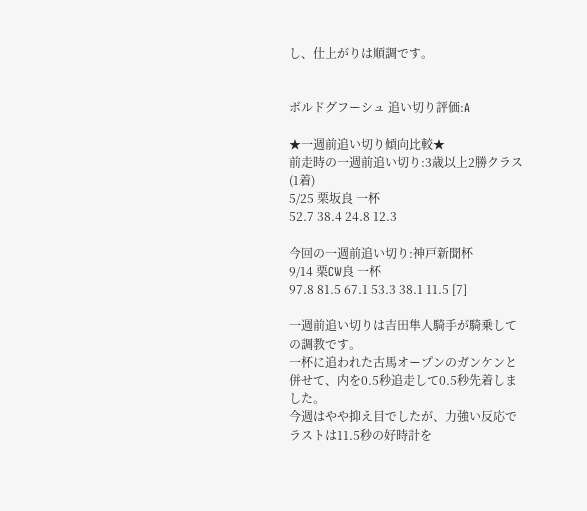し、仕上がりは順調です。


ボルドグフーシュ 追い切り評価:A

★一週前追い切り傾向比較★
前走時の一週前追い切り:3歳以上2勝クラス(1着)
5/25 栗坂良 一杯
52.7 38.4 24.8 12.3

今回の一週前追い切り:神戸新聞杯
9/14 栗CW良 一杯
97.8 81.5 67.1 53.3 38.1 11.5 [7]

一週前追い切りは吉田隼人騎手が騎乗しての調教です。
一杯に追われた古馬オープンのガンケンと併せて、内を0.5秒追走して0.5秒先着しました。
今週はやや抑え目でしたが、力強い反応でラストは11.5秒の好時計を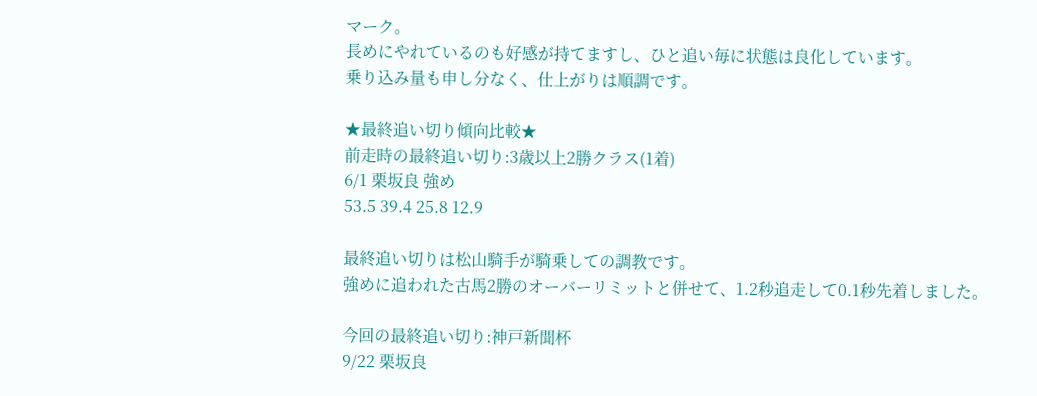マーク。
長めにやれているのも好感が持てますし、ひと追い毎に状態は良化しています。
乗り込み量も申し分なく、仕上がりは順調です。

★最終追い切り傾向比較★
前走時の最終追い切り:3歳以上2勝クラス(1着)
6/1 栗坂良 強め
53.5 39.4 25.8 12.9

最終追い切りは松山騎手が騎乗しての調教です。
強めに追われた古馬2勝のオーバーリミットと併せて、1.2秒追走して0.1秒先着しました。

今回の最終追い切り:神戸新聞杯
9/22 栗坂良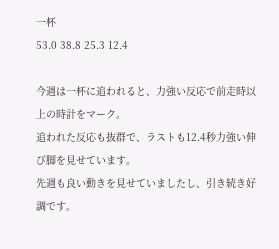一杯
53.0 38.8 25.3 12.4

今週は一杯に追われると、力強い反応で前走時以上の時計をマーク。
追われた反応も抜群で、ラストも12.4秒力強い伸び脚を見せています。
先週も良い動きを見せていましたし、引き続き好調です。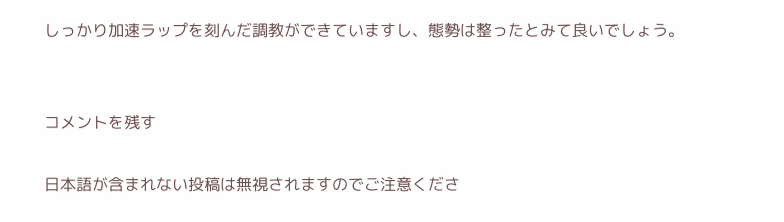しっかり加速ラップを刻んだ調教ができていますし、態勢は整ったとみて良いでしょう。


コメントを残す

日本語が含まれない投稿は無視されますのでご注意くださ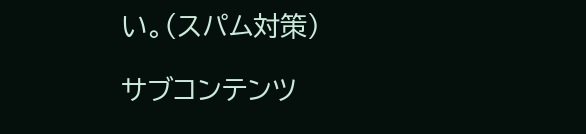い。(スパム対策)

サブコンテンツ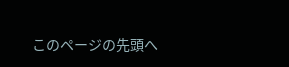このページの先頭へ